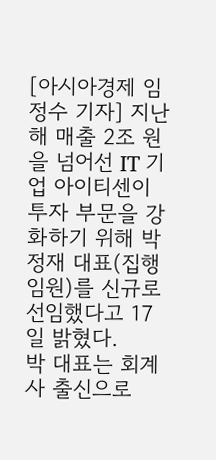[아시아경제 임정수 기자] 지난해 매출 2조 원을 넘어선 IT 기업 아이티센이 투자 부문을 강화하기 위해 박정재 대표(집행임원)를 신규로 선임했다고 17일 밝혔다.
박 대표는 회계사 출신으로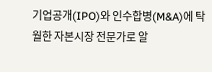기업공개(IPO)와 인수합병(M&A)에 탁월한 자본시장 전문가로 알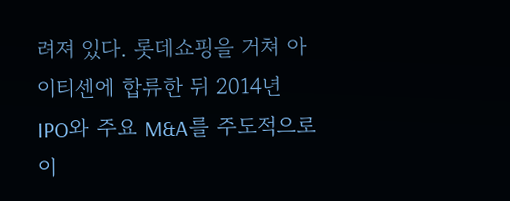려져 있다. 롯데쇼핑을 거쳐 아이티센에 합류한 뒤 2014년 IPO와 주요 M&A를 주도적으로 이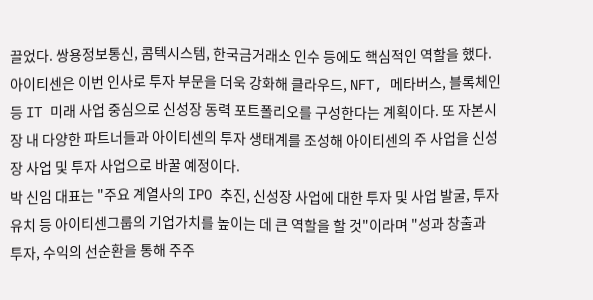끌었다. 쌍용정보통신, 콤텍시스템, 한국금거래소 인수 등에도 핵심적인 역할을 했다.
아이티센은 이번 인사로 투자 부문을 더욱 강화해 클라우드, NFT, 메타버스, 블록체인 등 IT 미래 사업 중심으로 신성장 동력 포트폴리오를 구성한다는 계획이다. 또 자본시장 내 다양한 파트너들과 아이티센의 투자 생태계를 조성해 아이티센의 주 사업을 신성장 사업 및 투자 사업으로 바꿀 예정이다.
박 신임 대표는 "주요 계열사의 IPO 추진, 신성장 사업에 대한 투자 및 사업 발굴, 투자 유치 등 아이티센그룹의 기업가치를 높이는 데 큰 역할을 할 것"이라며 "성과 창출과 투자, 수익의 선순환을 통해 주주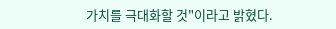가치를 극대화할 것"이라고 밝혔다.